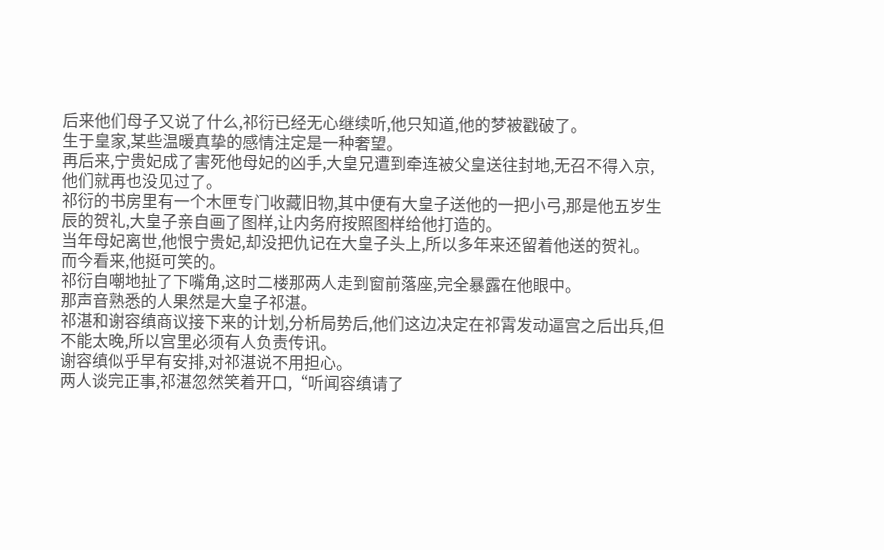后来他们母子又说了什么,祁衍已经无心继续听,他只知道,他的梦被戳破了。
生于皇家,某些温暖真挚的感情注定是一种奢望。
再后来,宁贵妃成了害死他母妃的凶手,大皇兄遭到牵连被父皇送往封地,无召不得入京,他们就再也没见过了。
祁衍的书房里有一个木匣专门收藏旧物,其中便有大皇子送他的一把小弓,那是他五岁生辰的贺礼,大皇子亲自画了图样,让内务府按照图样给他打造的。
当年母妃离世,他恨宁贵妃,却没把仇记在大皇子头上,所以多年来还留着他送的贺礼。
而今看来,他挺可笑的。
祁衍自嘲地扯了下嘴角,这时二楼那两人走到窗前落座,完全暴露在他眼中。
那声音熟悉的人果然是大皇子祁湛。
祁湛和谢容缜商议接下来的计划,分析局势后,他们这边决定在祁霄发动逼宫之后出兵,但不能太晚,所以宫里必须有人负责传讯。
谢容缜似乎早有安排,对祁湛说不用担心。
两人谈完正事,祁湛忽然笑着开口,“听闻容缜请了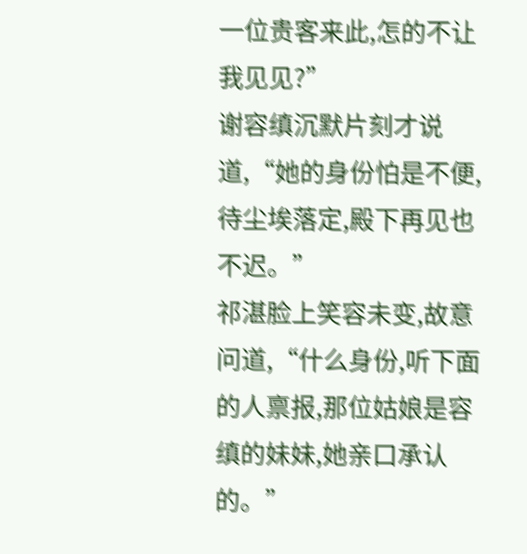一位贵客来此,怎的不让我见见?”
谢容缜沉默片刻才说道,“她的身份怕是不便,待尘埃落定,殿下再见也不迟。”
祁湛脸上笑容未变,故意问道,“什么身份,听下面的人禀报,那位姑娘是容缜的妹妹,她亲口承认的。”